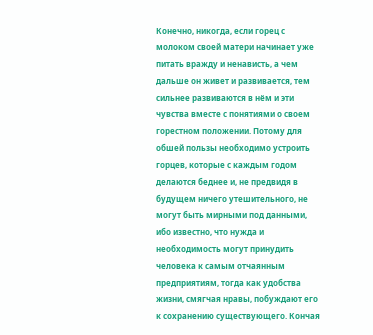Конечно, никогда, если горец с молоком своей матери начинает уже питать вражду и ненависть, а чем дальше он живет и развивается, тем сильнее развиваются в нём и эти чувства вместе с понятиями о своем горестном положении. Потому для обшей пользы необходимо устроить горцев, которые с каждым годом делаются беднее и, не предвидя в будущем ничего утешительного, не могут быть мирными под данными, ибо известно, что нужда и необходимость могут принудить человека к самым отчаянным предприятиям, тогда как удобства жизни, смягчая нравы, побуждают его к сохранению существующего. Кончая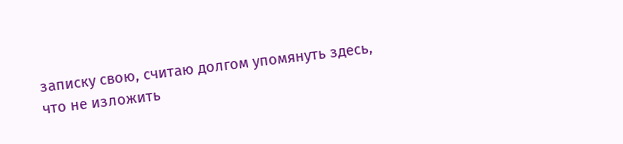записку свою, считаю долгом упомянуть здесь, что не изложить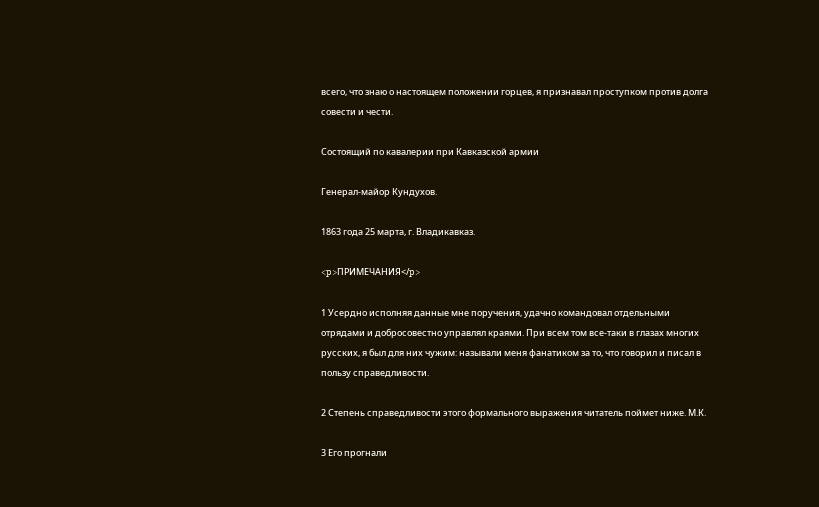всего, что знаю о настоящем положении горцев, я признавал проступком против долга совести и чести.

Состоящий по кавалерии при Кавказской армии

Генерал-майор Кундухов.

1863 года 25 марта, г. Владикавказ.

<p>ПРИМЕЧАНИЯ</p>

1 Усердно исполняя данные мне поручения, удачно командовал отдельными отрядами и добросовестно управлял краями. При всем том все-таки в глазах многих русских, я был для них чужим: называли меня фанатиком за то, что говорил и писал в пользу справедливости.

2 Степень справедливости этого формального выражения читатель поймет ниже. М.К.

3 Его прогнали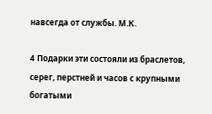навсегда от службы. М.К.

4 Подарки эти состояли из браслетов, серег, перстней и часов с крупными богатыми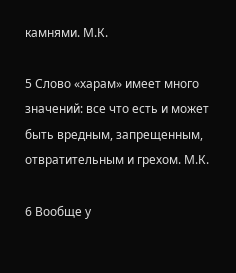камнями. М.К.

5 Слово «харам» имеет много значений: все что есть и может быть вредным, запрещенным, отвратительным и грехом. М.К.

6 Вообще у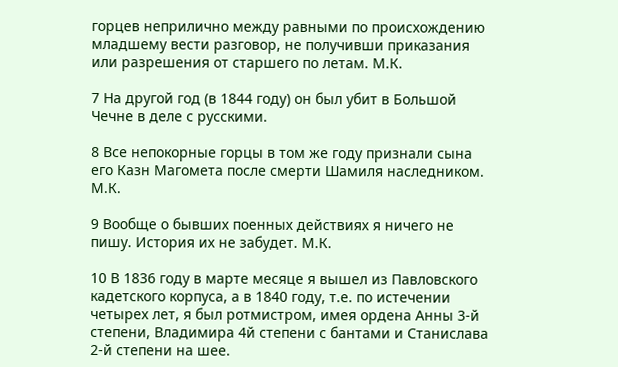горцев неприлично между равными по происхождению младшему вести разговор, не получивши приказания или разрешения от старшего по летам. М.К.

7 На другой год (в 1844 году) он был убит в Большой Чечне в деле с русскими.

8 Все непокорные горцы в том же году признали сына его Казн Магомета после смерти Шамиля наследником. М.К.

9 Вообще о бывших поенных действиях я ничего не пишу. История их не забудет. М.К.

10 В 1836 году в марте месяце я вышел из Павловского кадетского корпуса, а в 1840 году, т.е. по истечении четырех лет, я был ротмистром, имея ордена Анны 3-й степени, Владимира 4й степени с бантами и Станислава 2-й степени на шее.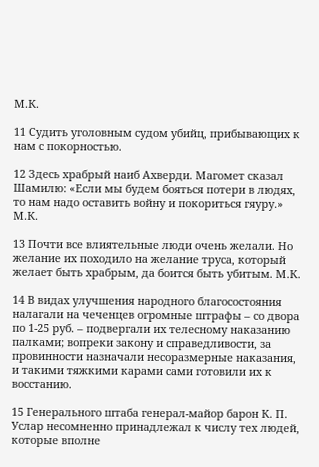М.К.

11 Судить уголовным судом убийц, прибывающих к нам с покорностью.

12 Здесь храбрый наиб Ахверди. Магомет сказал Шамилю: «Если мы будем бояться потери в людях, то нам надо оставить войну и покориться гяуру.» М.К.

13 Почти все влиятельные люди очень желали. Но желание их походило на желание труса, который желает быть храбрым, да боится быть убитым. М.К.

14 В видах улучшения народного благосостояния налагали на чеченцев огромные штрафы – со двора по 1-25 руб. – подвергали их телесному наказанию палками; вопреки закону и справедливости, за провинности назначали несоразмерные наказания, и такими тяжкими карами сами готовили их к восстанию.

15 Генерального штаба генерал-майор барон К. П. Услар несомненно принадлежал к числу тех людей, которые вполне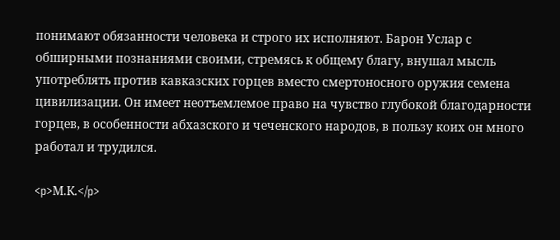понимают обязанности человека и строго их исполняют. Барон Услар с обширными познаниями своими, стремясь к общему благу, внушал мысль употреблять против кавказских горцев вместо смертоносного оружия семена цивилизации. Он имеет неотъемлемое право на чувство глубокой благодарности горцев, в особенности абхазского и чеченского народов, в пользу коих он много работал и трудился.

<p>М.К.</p>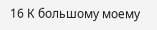16 К большому моему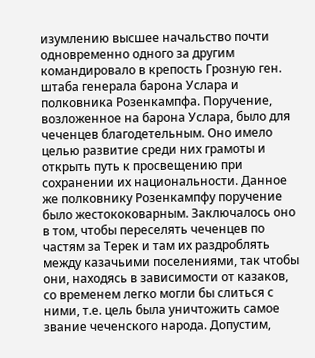изумлению высшее начальство почти одновременно одного за другим командировало в крепость Грозную ген. штаба генерала барона Услара и полковника Розенкампфа. Поручение, возложенное на барона Услара, было для чеченцев благодетельным. Оно имело целью развитие среди них грамоты и открыть путь к просвещению при сохранении их национальности. Данное же полковнику Розенкампфу поручение было жестококоварным. Заключалось оно в том, чтобы переселять чеченцев по частям за Терек и там их раздроблять между казачьими поселениями, так чтобы они, находясь в зависимости от казаков, со временем легко могли бы слиться с ними, т.е. цель была уничтожить самое звание чеченского народа. Допустим,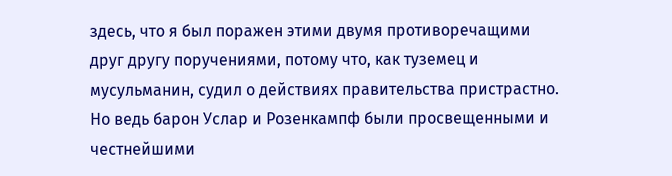здесь, что я был поражен этими двумя противоречащими друг другу поручениями, потому что, как туземец и мусульманин, судил о действиях правительства пристрастно. Но ведь барон Услар и Розенкампф были просвещенными и честнейшими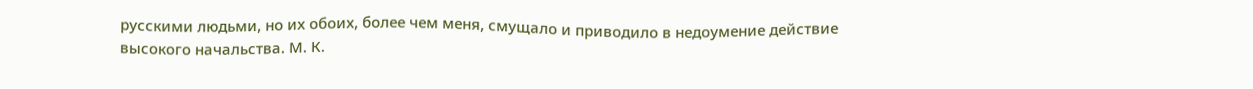русскими людьми, но их обоих, более чем меня, смущало и приводило в недоумение действие высокого начальства. М. К.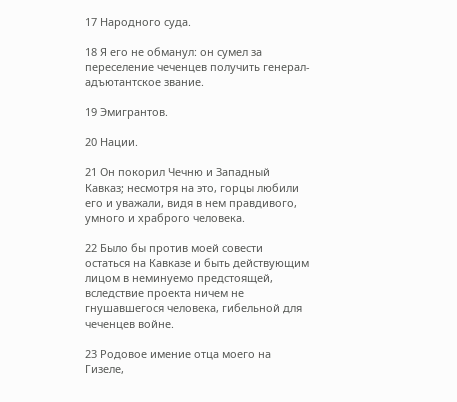17 Народного суда.

18 Я его не обманул: он сумел за переселение чеченцев получить генерал-адъютантское звание.

19 Эмигрантов.

20 Нации.

21 Он покорил Чечню и Западный Кавказ; несмотря на это, горцы любили его и уважали, видя в нем правдивого, умного и храброго человека.

22 Было бы против моей совести остаться на Кавказе и быть действующим лицом в неминуемо предстоящей, вследствие проекта ничем не гнушавшегося человека, гибельной для чеченцев войне.

23 Родовое имение отца моего на Гизеле,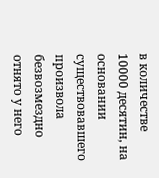в количестве 10000 десятин, на основании существовавшего произвола безвозмездно отнято у него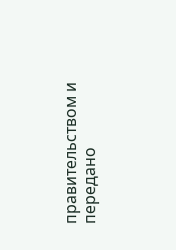правительством и передано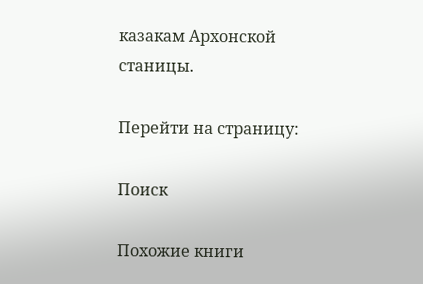казакам Архонской станицы.

Перейти на страницу:

Поиск

Похожие книги